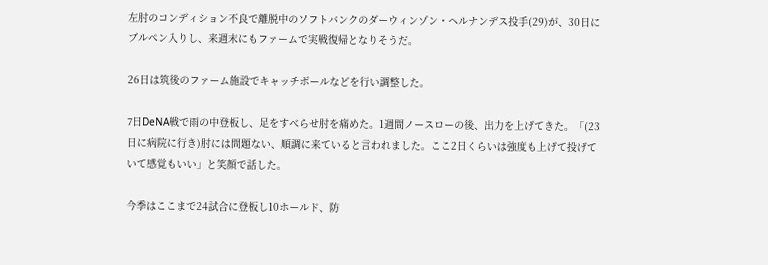左肘のコンディション不良で離脱中のソフトバンクのダーウィンゾン・ヘルナンデス投手(29)が、30日にブルペン入りし、来週末にもファームで実戦復帰となりそうだ。

26日は筑後のファーム施設でキャッチボールなどを行い調整した。

7日DeNA戦で雨の中登板し、足をすべらせ肘を痛めた。1週間ノースローの後、出力を上げてきた。「(23日に病院に行き)肘には問題ない、順調に来ていると言われました。ここ2日くらいは強度も上げて投げていて感覚もいい」と笑顔で話した。

今季はここまで24試合に登板し10ホールド、防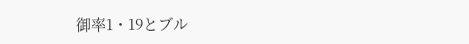御率1・19とブル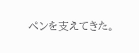ペンを支えてきた。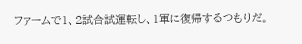ファームで1、2試合試運転し、1軍に復帰するつもりだ。